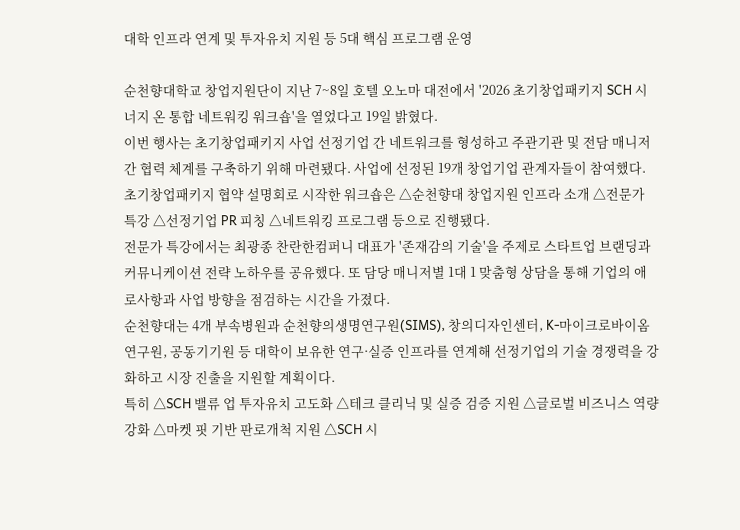대학 인프라 연계 및 투자유치 지원 등 5대 핵심 프로그램 운영

순천향대학교 창업지원단이 지난 7~8일 호텔 오노마 대전에서 '2026 초기창업패키지 SCH 시너지 온 통합 네트워킹 워크숍'을 열었다고 19일 밝혔다.
이번 행사는 초기창업패키지 사업 선정기업 간 네트워크를 형성하고 주관기관 및 전담 매니저 간 협력 체계를 구축하기 위해 마련됐다. 사업에 선정된 19개 창업기업 관계자들이 참여했다.
초기창업패키지 협약 설명회로 시작한 워크숍은 △순천향대 창업지원 인프라 소개 △전문가 특강 △선정기업 PR 피칭 △네트워킹 프로그램 등으로 진행됐다.
전문가 특강에서는 최광종 찬란한컴퍼니 대표가 '존재감의 기술'을 주제로 스타트업 브랜딩과 커뮤니케이션 전략 노하우를 공유했다. 또 담당 매니저별 1대 1 맞춤형 상담을 통해 기업의 애로사항과 사업 방향을 점검하는 시간을 가졌다.
순천향대는 4개 부속병원과 순천향의생명연구원(SIMS), 창의디자인센터, K-마이크로바이옴 연구원, 공동기기원 등 대학이 보유한 연구·실증 인프라를 연계해 선정기업의 기술 경쟁력을 강화하고 시장 진출을 지원할 계획이다.
특히 △SCH 밸류 업 투자유치 고도화 △테크 클리닉 및 실증 검증 지원 △글로벌 비즈니스 역량 강화 △마켓 핏 기반 판로개척 지원 △SCH 시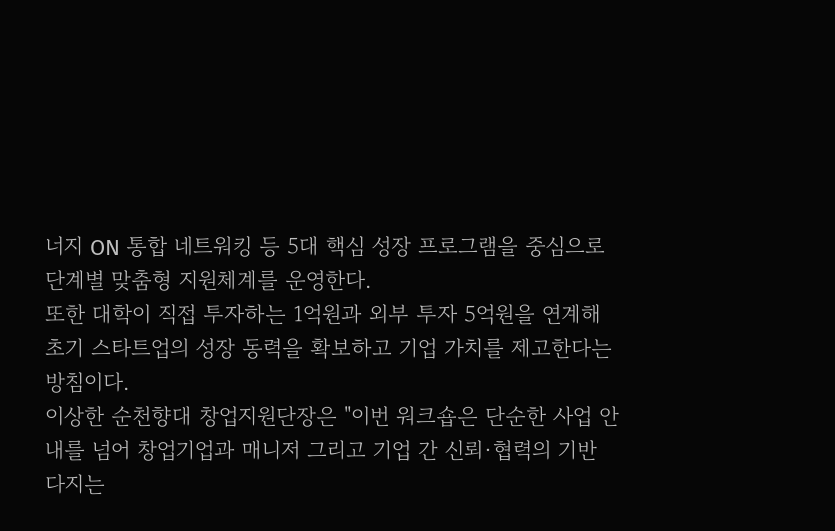너지 ON 통합 네트워킹 등 5대 핵심 성장 프로그램을 중심으로 단계별 맞춤형 지원체계를 운영한다.
또한 대학이 직접 투자하는 1억원과 외부 투자 5억원을 연계해 초기 스타트업의 성장 동력을 확보하고 기업 가치를 제고한다는 방침이다.
이상한 순천향대 창업지원단장은 "이번 워크숍은 단순한 사업 안내를 넘어 창업기업과 매니저 그리고 기업 간 신뢰·협력의 기반 다지는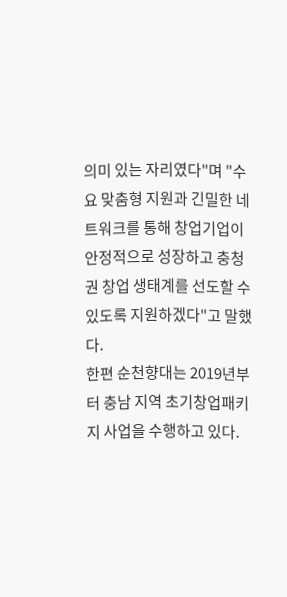의미 있는 자리였다"며 "수요 맞춤형 지원과 긴밀한 네트워크를 통해 창업기업이 안정적으로 성장하고 충청권 창업 생태계를 선도할 수 있도록 지원하겠다"고 말했다.
한편 순천향대는 2019년부터 충남 지역 초기창업패키지 사업을 수행하고 있다.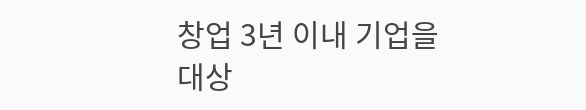창업 3년 이내 기업을 대상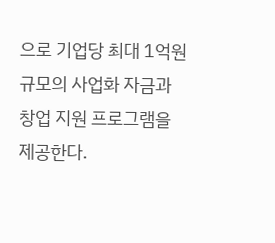으로 기업당 최대 1억원 규모의 사업화 자금과 창업 지원 프로그램을 제공한다.